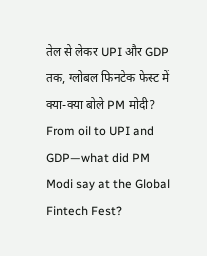तेल से लेकर UPI और GDP तक, ग्लोबल फिनटेक फेस्ट में क्या-क्या बोले PM मोदी?
From oil to UPI and GDP—what did PM Modi say at the Global Fintech Fest?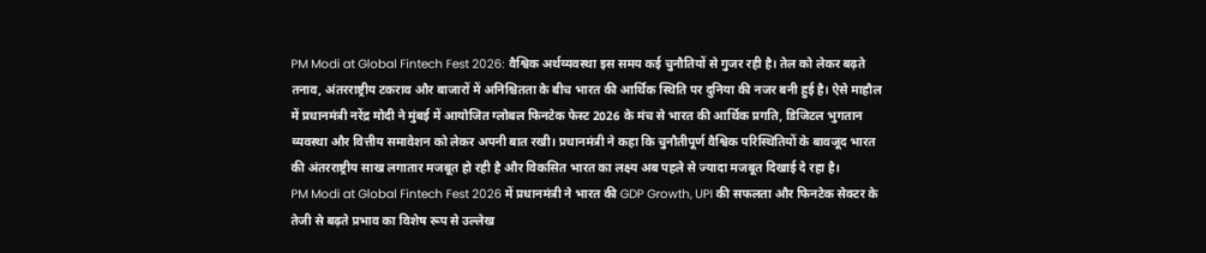PM Modi at Global Fintech Fest 2026: वैश्विक अर्थव्यवस्था इस समय कई चुनौतियों से गुजर रही है। तेल को लेकर बढ़ते तनाव, अंतरराष्ट्रीय टकराव और बाजारों में अनिश्चितता के बीच भारत की आर्थिक स्थिति पर दुनिया की नजर बनी हुई है। ऐसे माहौल में प्रधानमंत्री नरेंद्र मोदी ने मुंबई में आयोजित ग्लोबल फिनटेक फेस्ट 2026 के मंच से भारत की आर्थिक प्रगति, डिजिटल भुगतान व्यवस्था और वित्तीय समावेशन को लेकर अपनी बात रखी। प्रधानमंत्री ने कहा कि चुनौतीपूर्ण वैश्विक परिस्थितियों के बावजूद भारत की अंतरराष्ट्रीय साख लगातार मजबूत हो रही है और विकसित भारत का लक्ष्य अब पहले से ज्यादा मजबूत दिखाई दे रहा है।
PM Modi at Global Fintech Fest 2026 में प्रधानमंत्री ने भारत की GDP Growth, UPI की सफलता और फिनटेक सेक्टर के तेजी से बढ़ते प्रभाव का विशेष रूप से उल्लेख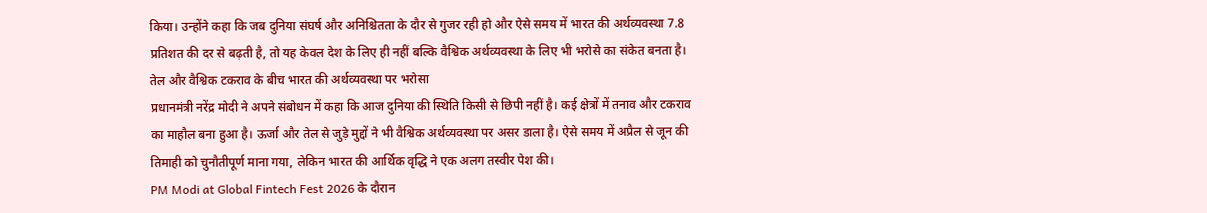किया। उन्होंने कहा कि जब दुनिया संघर्ष और अनिश्चितता के दौर से गुजर रही हो और ऐसे समय में भारत की अर्थव्यवस्था 7.8 प्रतिशत की दर से बढ़ती है, तो यह केवल देश के लिए ही नहीं बल्कि वैश्विक अर्थव्यवस्था के लिए भी भरोसे का संकेत बनता है।
तेल और वैश्विक टकराव के बीच भारत की अर्थव्यवस्था पर भरोसा
प्रधानमंत्री नरेंद्र मोदी ने अपने संबोधन में कहा कि आज दुनिया की स्थिति किसी से छिपी नहीं है। कई क्षेत्रों में तनाव और टकराव का माहौल बना हुआ है। ऊर्जा और तेल से जुड़े मुद्दों ने भी वैश्विक अर्थव्यवस्था पर असर डाला है। ऐसे समय में अप्रैल से जून की तिमाही को चुनौतीपूर्ण माना गया, लेकिन भारत की आर्थिक वृद्धि ने एक अलग तस्वीर पेश की।
PM Modi at Global Fintech Fest 2026 के दौरान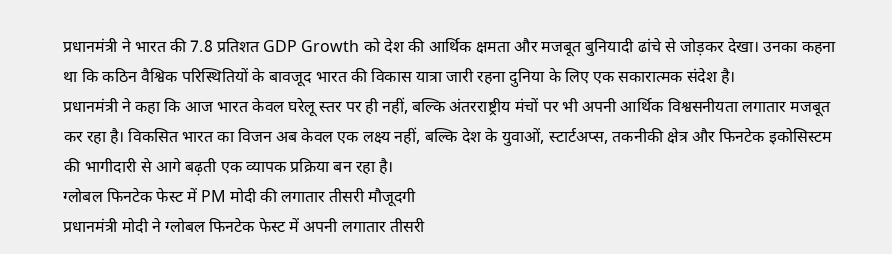प्रधानमंत्री ने भारत की 7.8 प्रतिशत GDP Growth को देश की आर्थिक क्षमता और मजबूत बुनियादी ढांचे से जोड़कर देखा। उनका कहना था कि कठिन वैश्विक परिस्थितियों के बावजूद भारत की विकास यात्रा जारी रहना दुनिया के लिए एक सकारात्मक संदेश है।
प्रधानमंत्री ने कहा कि आज भारत केवल घरेलू स्तर पर ही नहीं, बल्कि अंतरराष्ट्रीय मंचों पर भी अपनी आर्थिक विश्वसनीयता लगातार मजबूत कर रहा है। विकसित भारत का विजन अब केवल एक लक्ष्य नहीं, बल्कि देश के युवाओं, स्टार्टअप्स, तकनीकी क्षेत्र और फिनटेक इकोसिस्टम की भागीदारी से आगे बढ़ती एक व्यापक प्रक्रिया बन रहा है।
ग्लोबल फिनटेक फेस्ट में PM मोदी की लगातार तीसरी मौजूदगी
प्रधानमंत्री मोदी ने ग्लोबल फिनटेक फेस्ट में अपनी लगातार तीसरी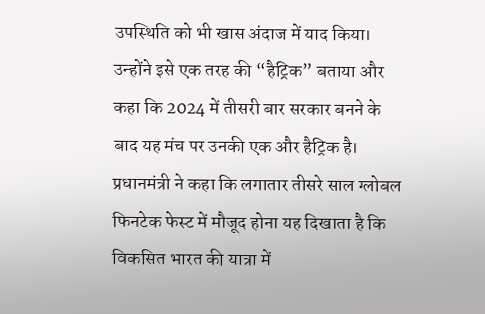उपस्थिति को भी खास अंदाज में याद किया। उन्होंने इसे एक तरह की “हैट्रिक” बताया और कहा कि 2024 में तीसरी बार सरकार बनने के बाद यह मंच पर उनकी एक और हैट्रिक है।
प्रधानमंत्री ने कहा कि लगातार तीसरे साल ग्लोबल फिनटेक फेस्ट में मौजूद होना यह दिखाता है कि विकसित भारत की यात्रा में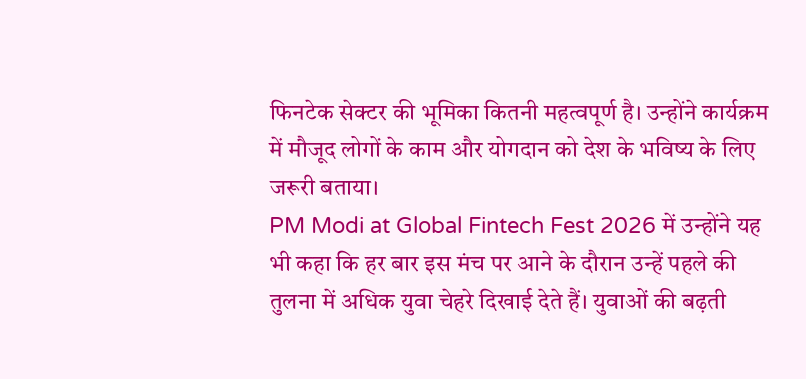फिनटेक सेक्टर की भूमिका कितनी महत्वपूर्ण है। उन्होंने कार्यक्रम में मौजूद लोगों के काम और योगदान को देश के भविष्य के लिए जरूरी बताया।
PM Modi at Global Fintech Fest 2026 में उन्होंने यह भी कहा कि हर बार इस मंच पर आने के दौरान उन्हें पहले की तुलना में अधिक युवा चेहरे दिखाई देते हैं। युवाओं की बढ़ती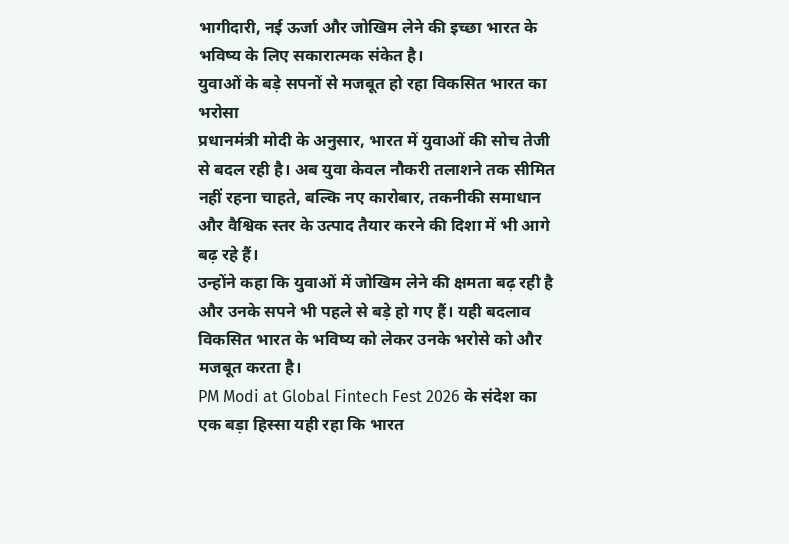भागीदारी, नई ऊर्जा और जोखिम लेने की इच्छा भारत के भविष्य के लिए सकारात्मक संकेत है।
युवाओं के बड़े सपनों से मजबूत हो रहा विकसित भारत का भरोसा
प्रधानमंत्री मोदी के अनुसार, भारत में युवाओं की सोच तेजी से बदल रही है। अब युवा केवल नौकरी तलाशने तक सीमित नहीं रहना चाहते, बल्कि नए कारोबार, तकनीकी समाधान और वैश्विक स्तर के उत्पाद तैयार करने की दिशा में भी आगे बढ़ रहे हैं।
उन्होंने कहा कि युवाओं में जोखिम लेने की क्षमता बढ़ रही है और उनके सपने भी पहले से बड़े हो गए हैं। यही बदलाव विकसित भारत के भविष्य को लेकर उनके भरोसे को और मजबूत करता है।
PM Modi at Global Fintech Fest 2026 के संदेश का एक बड़ा हिस्सा यही रहा कि भारत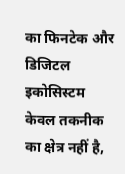का फिनटेक और डिजिटल इकोसिस्टम केवल तकनीक का क्षेत्र नहीं है,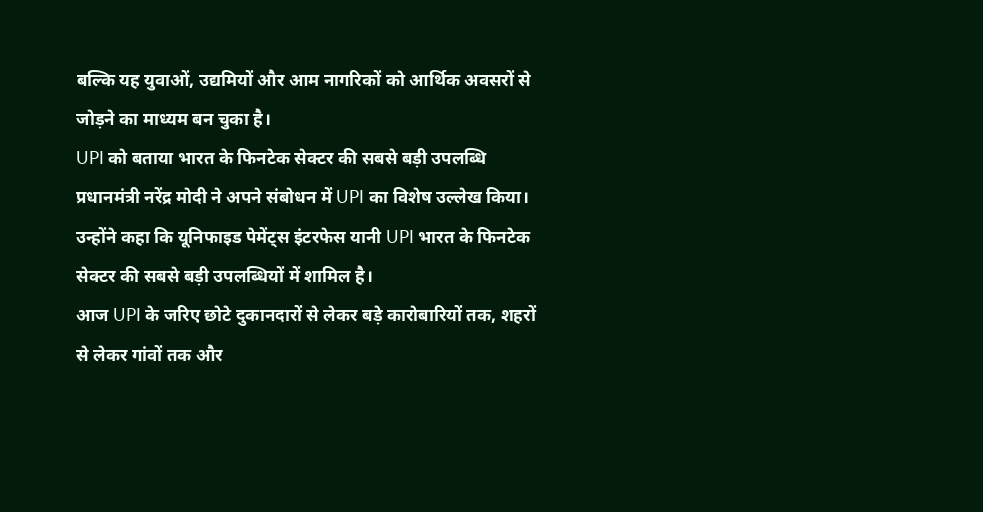बल्कि यह युवाओं, उद्यमियों और आम नागरिकों को आर्थिक अवसरों से जोड़ने का माध्यम बन चुका है।
UPI को बताया भारत के फिनटेक सेक्टर की सबसे बड़ी उपलब्धि
प्रधानमंत्री नरेंद्र मोदी ने अपने संबोधन में UPI का विशेष उल्लेख किया। उन्होंने कहा कि यूनिफाइड पेमेंट्स इंटरफेस यानी UPI भारत के फिनटेक सेक्टर की सबसे बड़ी उपलब्धियों में शामिल है।
आज UPI के जरिए छोटे दुकानदारों से लेकर बड़े कारोबारियों तक, शहरों से लेकर गांवों तक और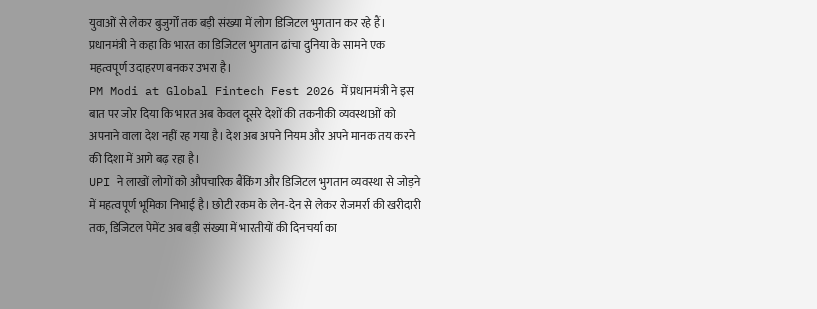युवाओं से लेकर बुजुर्गों तक बड़ी संख्या में लोग डिजिटल भुगतान कर रहे हैं। प्रधानमंत्री ने कहा कि भारत का डिजिटल भुगतान ढांचा दुनिया के सामने एक महत्वपूर्ण उदाहरण बनकर उभरा है।
PM Modi at Global Fintech Fest 2026 में प्रधानमंत्री ने इस बात पर जोर दिया कि भारत अब केवल दूसरे देशों की तकनीकी व्यवस्थाओं को अपनाने वाला देश नहीं रह गया है। देश अब अपने नियम और अपने मानक तय करने की दिशा में आगे बढ़ रहा है।
UPI ने लाखों लोगों को औपचारिक बैंकिंग और डिजिटल भुगतान व्यवस्था से जोड़ने में महत्वपूर्ण भूमिका निभाई है। छोटी रकम के लेन-देन से लेकर रोजमर्रा की खरीदारी तक, डिजिटल पेमेंट अब बड़ी संख्या में भारतीयों की दिनचर्या का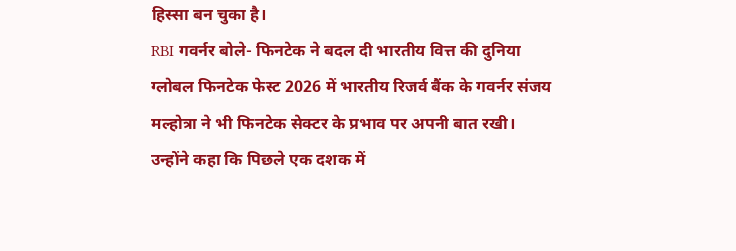हिस्सा बन चुका है।
RBI गवर्नर बोले- फिनटेक ने बदल दी भारतीय वित्त की दुनिया
ग्लोबल फिनटेक फेस्ट 2026 में भारतीय रिजर्व बैंक के गवर्नर संजय मल्होत्रा ने भी फिनटेक सेक्टर के प्रभाव पर अपनी बात रखी। उन्होंने कहा कि पिछले एक दशक में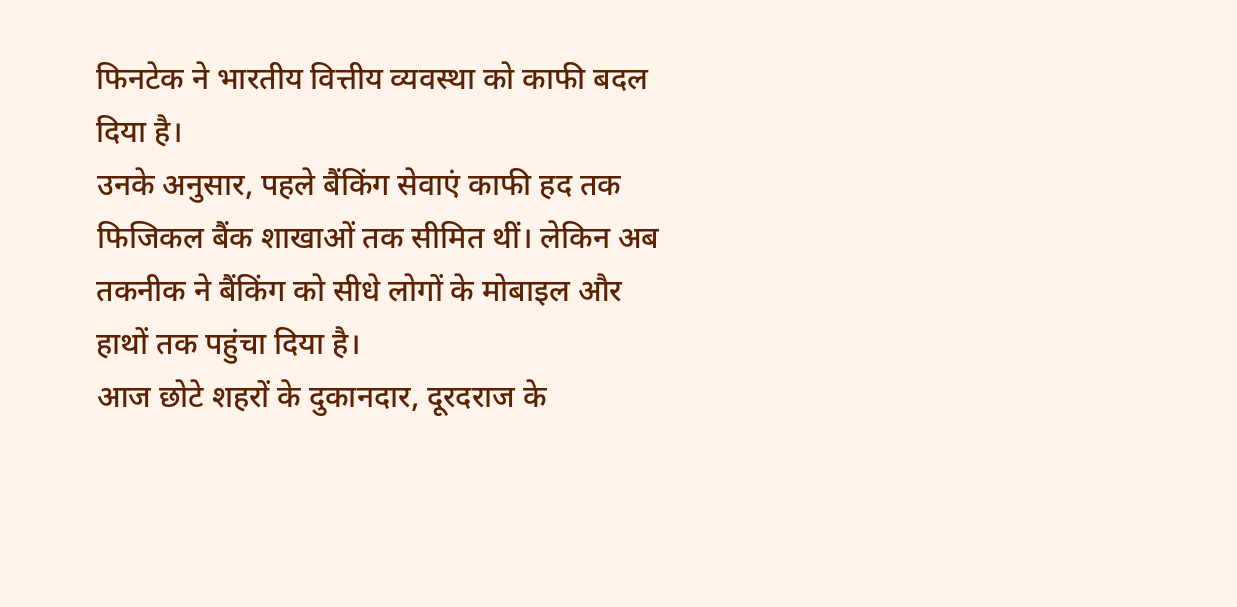फिनटेक ने भारतीय वित्तीय व्यवस्था को काफी बदल दिया है।
उनके अनुसार, पहले बैंकिंग सेवाएं काफी हद तक फिजिकल बैंक शाखाओं तक सीमित थीं। लेकिन अब तकनीक ने बैंकिंग को सीधे लोगों के मोबाइल और हाथों तक पहुंचा दिया है।
आज छोटे शहरों के दुकानदार, दूरदराज के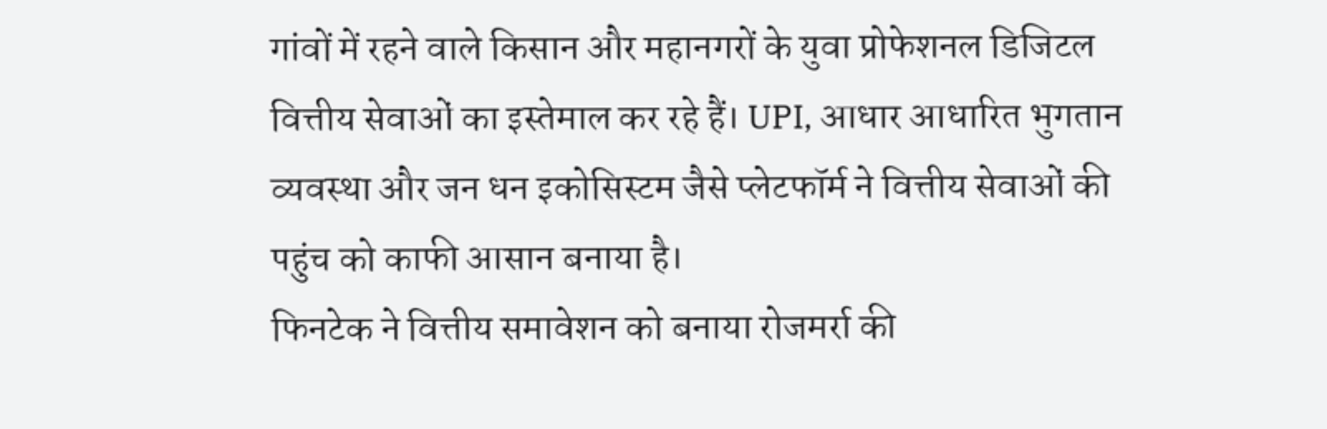गांवों में रहने वाले किसान और महानगरों के युवा प्रोफेशनल डिजिटल वित्तीय सेवाओं का इस्तेमाल कर रहे हैं। UPI, आधार आधारित भुगतान व्यवस्था और जन धन इकोसिस्टम जैसे प्लेटफॉर्म ने वित्तीय सेवाओं की पहुंच को काफी आसान बनाया है।
फिनटेक ने वित्तीय समावेशन को बनाया रोजमर्रा की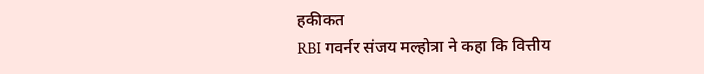हकीकत
RBI गवर्नर संजय मल्होत्रा ने कहा कि वित्तीय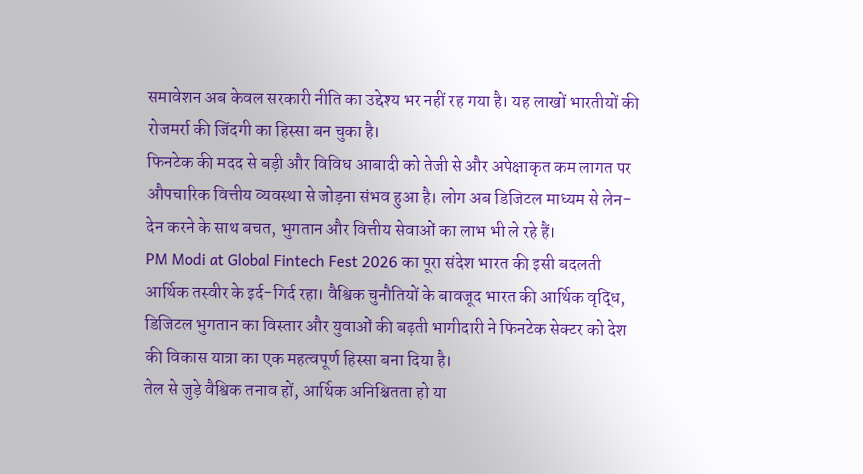समावेशन अब केवल सरकारी नीति का उद्देश्य भर नहीं रह गया है। यह लाखों भारतीयों की रोजमर्रा की जिंदगी का हिस्सा बन चुका है।
फिनटेक की मदद से बड़ी और विविध आबादी को तेजी से और अपेक्षाकृत कम लागत पर औपचारिक वित्तीय व्यवस्था से जोड़ना संभव हुआ है। लोग अब डिजिटल माध्यम से लेन-देन करने के साथ बचत, भुगतान और वित्तीय सेवाओं का लाभ भी ले रहे हैं।
PM Modi at Global Fintech Fest 2026 का पूरा संदेश भारत की इसी बदलती आर्थिक तस्वीर के इर्द-गिर्द रहा। वैश्विक चुनौतियों के बावजूद भारत की आर्थिक वृद्धि, डिजिटल भुगतान का विस्तार और युवाओं की बढ़ती भागीदारी ने फिनटेक सेक्टर को देश की विकास यात्रा का एक महत्वपूर्ण हिस्सा बना दिया है।
तेल से जुड़े वैश्विक तनाव हों, आर्थिक अनिश्चितता हो या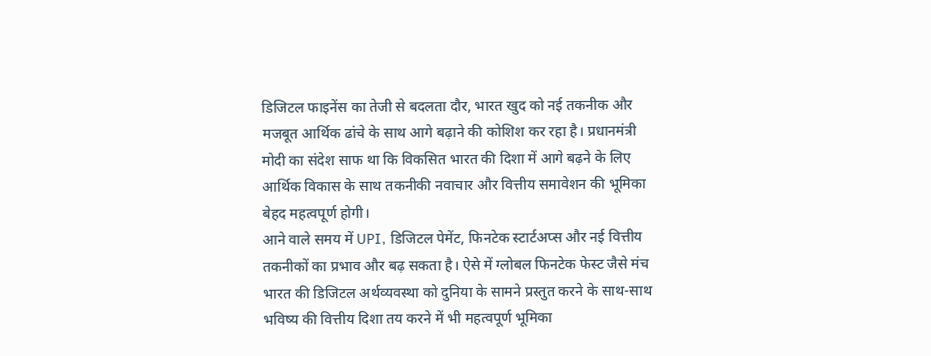डिजिटल फाइनेंस का तेजी से बदलता दौर, भारत खुद को नई तकनीक और मजबूत आर्थिक ढांचे के साथ आगे बढ़ाने की कोशिश कर रहा है। प्रधानमंत्री मोदी का संदेश साफ था कि विकसित भारत की दिशा में आगे बढ़ने के लिए आर्थिक विकास के साथ तकनीकी नवाचार और वित्तीय समावेशन की भूमिका बेहद महत्वपूर्ण होगी।
आने वाले समय में UPI, डिजिटल पेमेंट, फिनटेक स्टार्टअप्स और नई वित्तीय तकनीकों का प्रभाव और बढ़ सकता है। ऐसे में ग्लोबल फिनटेक फेस्ट जैसे मंच भारत की डिजिटल अर्थव्यवस्था को दुनिया के सामने प्रस्तुत करने के साथ-साथ भविष्य की वित्तीय दिशा तय करने में भी महत्वपूर्ण भूमिका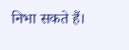निभा सकते हैं।